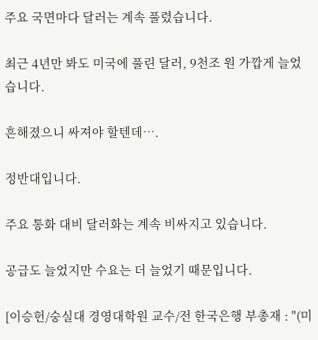주요 국면마다 달러는 계속 풀렸습니다.

최근 4년만 봐도 미국에 풀린 달러, 9천조 원 가깝게 늘었습니다.

흔해졌으니 싸져야 할텐데….

정반대입니다.

주요 통화 대비 달러화는 계속 비싸지고 있습니다.

공급도 늘었지만 수요는 더 늘었기 때문입니다.

[이승헌/숭실대 경영대학원 교수/전 한국은행 부총재 : "(미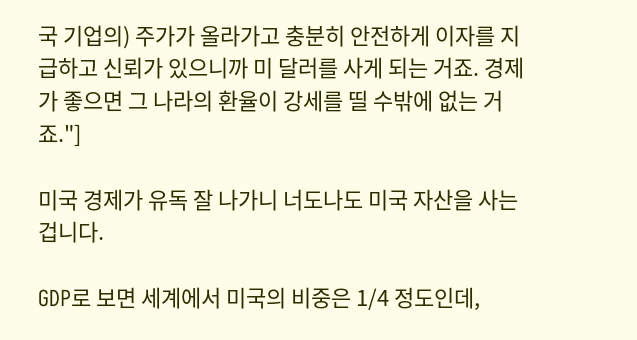국 기업의) 주가가 올라가고 충분히 안전하게 이자를 지급하고 신뢰가 있으니까 미 달러를 사게 되는 거죠. 경제가 좋으면 그 나라의 환율이 강세를 띨 수밖에 없는 거죠."]

미국 경제가 유독 잘 나가니 너도나도 미국 자산을 사는 겁니다.

GDP로 보면 세계에서 미국의 비중은 1/4 정도인데,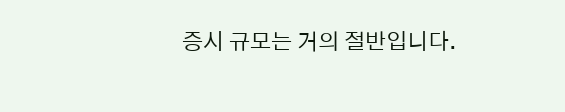증시 규모는 거의 절반입니다.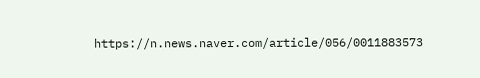https://n.news.naver.com/article/056/0011883573